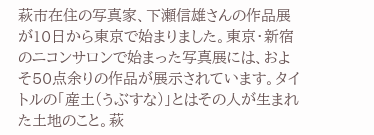萩市在住の写真家、下瀬信雄さんの作品展が10日から東京で始まりました。東京・新宿のニコンサロンで始まった写真展には、およそ50点余りの作品が展示されています。タイトルの「産土(うぶすな)」とはその人が生まれた土地のこと。萩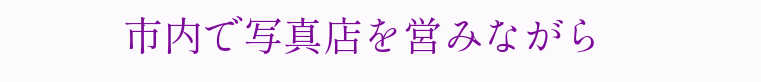市内で写真店を営みながら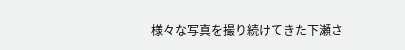様々な写真を撮り続けてきた下瀬さ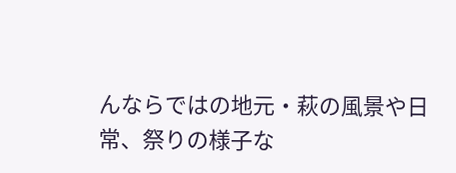んならではの地元・萩の風景や日常、祭りの様子な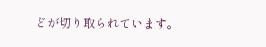どが切り取られています。